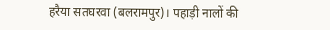हरैया सतघरवा (बलरामपुर)। पहाड़ी नालों की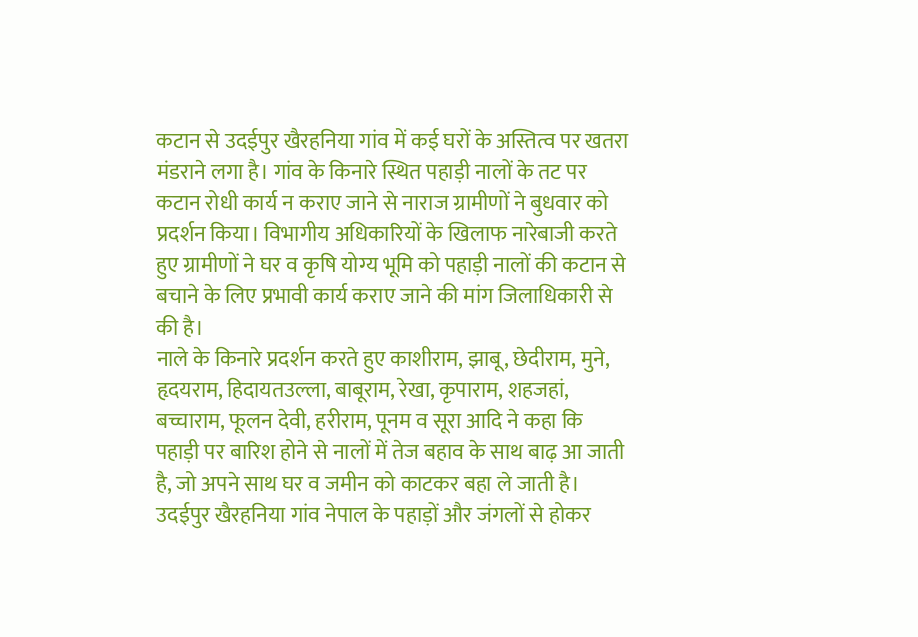कटान से उदईपुर खैरहनिया गांव में कई घरों के अस्तित्व पर खतरा मंडराने लगा है। गांव के किनारे स्थित पहाड़ी नालों के तट पर कटान रोधी कार्य न कराए जाने से नाराज ग्रामीणों ने बुधवार को प्रदर्शन किया। विभागीय अधिकारियों के खिलाफ नारेबाजी करते हुए ग्रामीणों ने घर व कृषि योग्य भूमि को पहाड़ी नालों की कटान से बचाने के लिए प्रभावी कार्य कराए जाने की मांग जिलाधिकारी से की है।
नाले के किनारे प्रदर्शन करते हुए काशीराम, झाबू, छेदीराम, मुने, हृदयराम, हिदायतउल्ला, बाबूराम, रेखा, कृपाराम, शहजहां, बच्चाराम, फूलन देवी, हरीराम, पूनम व सूरा आदि ने कहा कि पहाड़ी पर बारिश होने से नालों में तेज बहाव के साथ बाढ़ आ जाती है, जो अपने साथ घर व जमीन को काटकर बहा ले जाती है।
उदईपुर खैरहनिया गांव नेपाल के पहाड़ों और जंगलों से होकर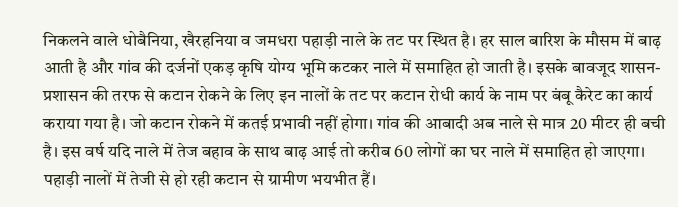निकलने वाले धोबैनिया, खैरहनिया व जमधरा पहाड़ी नाले के तट पर स्थित है। हर साल बारिश के मौसम में बाढ़ आती है और गांव की दर्जनों एकड़ कृषि योग्य भूमि कटकर नाले में समाहित हो जाती है। इसके बावजूद शासन-प्रशासन की तरफ से कटान रोकने के लिए इन नालों के तट पर कटान रोधी कार्य के नाम पर बंबू कैरेट का कार्य कराया गया है। जो कटान रोकने में कतई प्रभावी नहीं होगा। गांव की आबादी अब नाले से मात्र 20 मीटर ही बची है। इस वर्ष यदि नाले में तेज बहाव के साथ बाढ़ आई तो करीब 60 लोगों का घर नाले में समाहित हो जाएगा। पहाड़ी नालों में तेजी से हो रही कटान से ग्रामीण भयभीत हैं।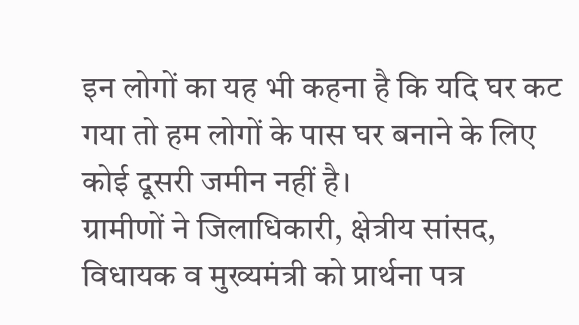इन लोगों का यह भी कहना है कि यदि घर कट गया तो हम लोगों के पास घर बनाने के लिए कोई दूसरी जमीन नहीं है।
ग्रामीणों ने जिलाधिकारी, क्षेत्रीय सांसद, विधायक व मुख्यमंत्री को प्रार्थना पत्र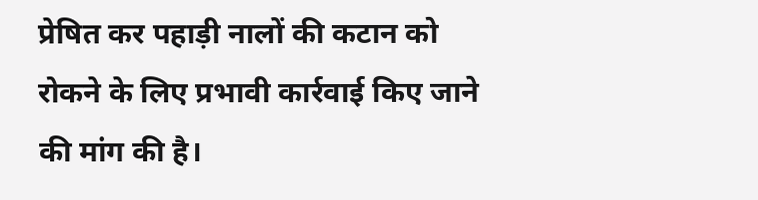प्रेषित कर पहाड़ी नालों की कटान को रोकने के लिए प्रभावी कार्रवाई किए जाने की मांग की है।